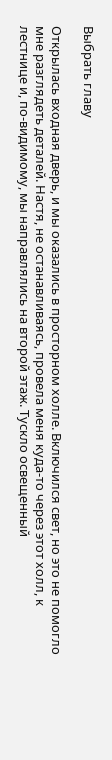Выбрать главу

Открылась входная дверь, и мы оказались в просторном холле. Включился свет, но это не помогло мне разглядеть деталей. Настя, не останавливаясь, провела меня куда-то через этот холл, к лестнице и, по-видимому, мы направлялись на второй этаж. Тускло освещенный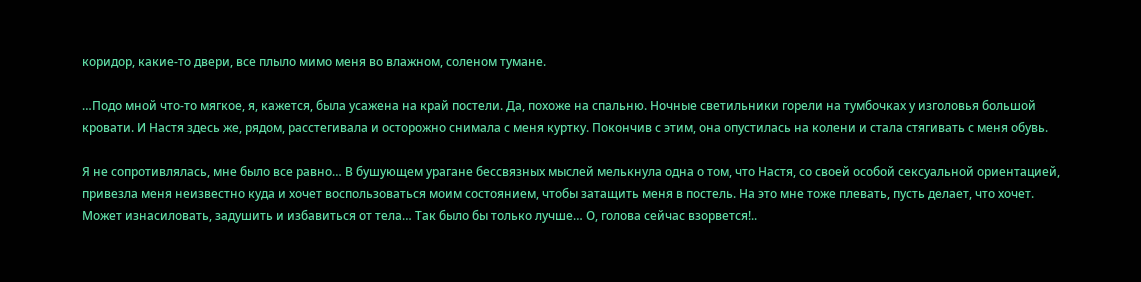коридор, какие-то двери, все плыло мимо меня во влажном, соленом тумане.

…Подо мной что-то мягкое, я, кажется, была усажена на край постели. Да, похоже на спальню. Ночные светильники горели на тумбочках у изголовья большой кровати. И Настя здесь же, рядом, расстегивала и осторожно снимала с меня куртку. Покончив с этим, она опустилась на колени и стала стягивать с меня обувь.

Я не сопротивлялась, мне было все равно… В бушующем урагане бессвязных мыслей мелькнула одна о том, что Настя, со своей особой сексуальной ориентацией, привезла меня неизвестно куда и хочет воспользоваться моим состоянием, чтобы затащить меня в постель. На это мне тоже плевать, пусть делает, что хочет. Может изнасиловать, задушить и избавиться от тела… Так было бы только лучше… О, голова сейчас взорвется!..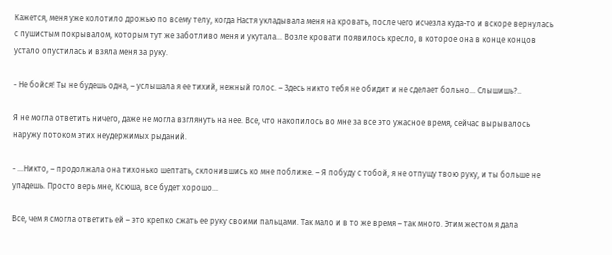Кажется, меня уже колотило дрожью по всему телу, когда Настя укладывала меня на кровать, после чего исчезла куда-то и вскоре вернулась с пушистым покрывалом, которым тут же заботливо меня и укутала… Возле кровати появилось кресло, в которое она в конце концов устало опустилась и взяла меня за руку.

- Не бойся! Ты не будешь одна, – услышала я ее тихий, нежный голос. – Здесь никто тебя не обидит и не сделает больно… Слышишь?..

Я не могла ответить ничего, даже не могла взглянуть на нее. Все, что накопилось во мне за все это ужасное время, сейчас вырывалось наружу потоком этих неудержимых рыданий.

- …Никто, – продолжала она тихонько шептать, склонившись ко мне поближе. – Я побуду с тобой, я не отпущу твою руку, и ты больше не упадешь. Просто верь мне, Ксюша, все будет хорошо…

Все, чем я смогла ответить ей – это крепко сжать ее руку своими пальцами. Так мало и в то же время – так много. Этим жестом я дала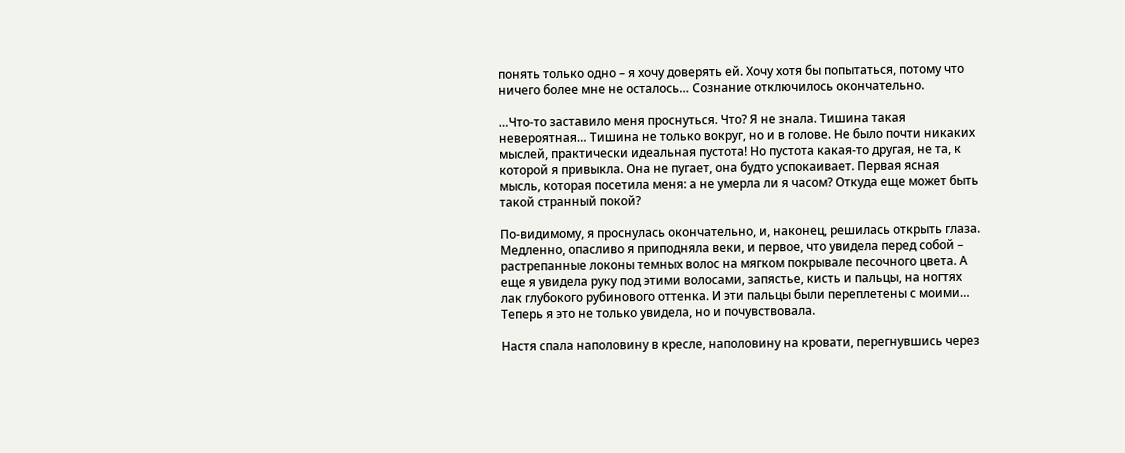понять только одно – я хочу доверять ей. Хочу хотя бы попытаться, потому что ничего более мне не осталось… Сознание отключилось окончательно.

…Что-то заставило меня проснуться. Что? Я не знала. Тишина такая невероятная… Тишина не только вокруг, но и в голове. Не было почти никаких мыслей, практически идеальная пустота! Но пустота какая-то другая, не та, к которой я привыкла. Она не пугает, она будто успокаивает. Первая ясная мысль, которая посетила меня: а не умерла ли я часом? Откуда еще может быть такой странный покой?

По-видимому, я проснулась окончательно, и, наконец, решилась открыть глаза. Медленно, опасливо я приподняла веки, и первое, что увидела перед собой – растрепанные локоны темных волос на мягком покрывале песочного цвета. А еще я увидела руку под этими волосами, запястье, кисть и пальцы, на ногтях лак глубокого рубинового оттенка. И эти пальцы были переплетены с моими… Теперь я это не только увидела, но и почувствовала.

Настя спала наполовину в кресле, наполовину на кровати, перегнувшись через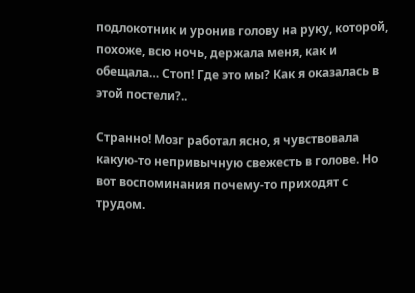подлокотник и уронив голову на руку, которой, похоже, всю ночь, держала меня, как и обещала… Стоп! Где это мы? Как я оказалась в этой постели?..

Странно! Мозг работал ясно, я чувствовала какую-то непривычную свежесть в голове. Но вот воспоминания почему-то приходят с трудом.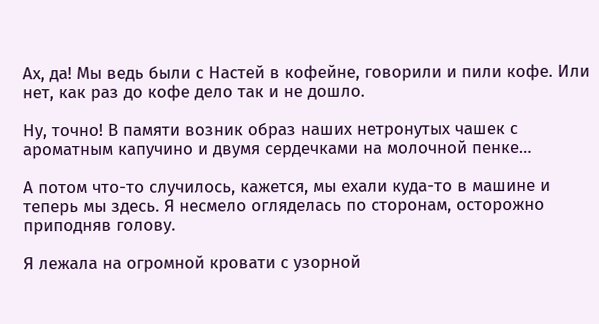Ах, да! Мы ведь были с Настей в кофейне, говорили и пили кофе. Или нет, как раз до кофе дело так и не дошло.

Ну, точно! В памяти возник образ наших нетронутых чашек с ароматным капучино и двумя сердечками на молочной пенке…

А потом что-то случилось, кажется, мы ехали куда-то в машине и теперь мы здесь. Я несмело огляделась по сторонам, осторожно приподняв голову.

Я лежала на огромной кровати с узорной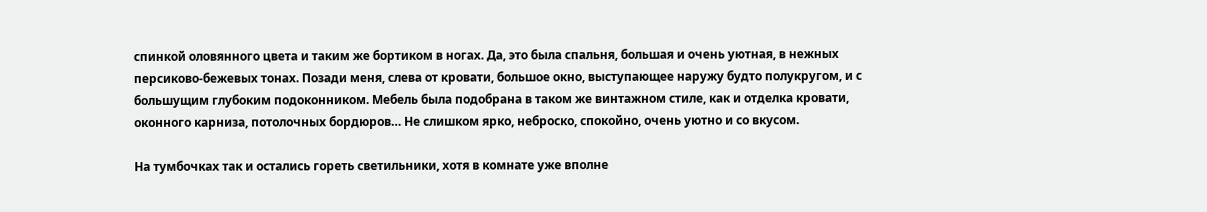спинкой оловянного цвета и таким же бортиком в ногах. Да, это была спальня, большая и очень уютная, в нежных персиково-бежевых тонах. Позади меня, слева от кровати, большое окно, выступающее наружу будто полукругом, и с большущим глубоким подоконником. Мебель была подобрана в таком же винтажном стиле, как и отделка кровати, оконного карниза, потолочных бордюров… Не слишком ярко, неброско, спокойно, очень уютно и со вкусом.

На тумбочках так и остались гореть светильники, хотя в комнате уже вполне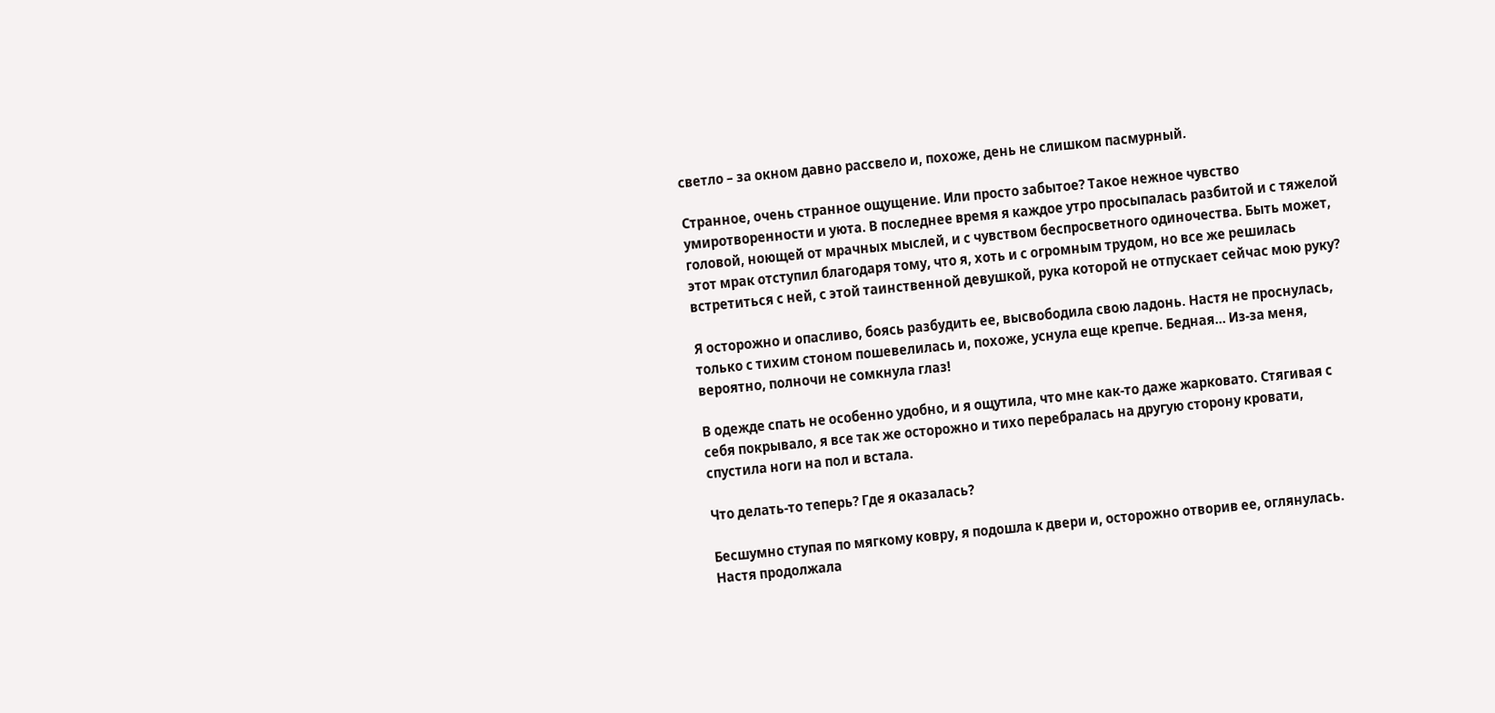светло – за окном давно рассвело и, похоже, день не слишком пасмурный.

Странное, очень странное ощущение. Или просто забытое? Такое нежное чувство умиротворенности и уюта. В последнее время я каждое утро просыпалась разбитой и с тяжелой головой, ноющей от мрачных мыслей, и с чувством беспросветного одиночества. Быть может, этот мрак отступил благодаря тому, что я, хоть и с огромным трудом, но все же решилась встретиться с ней, с этой таинственной девушкой, рука которой не отпускает сейчас мою руку?

Я осторожно и опасливо, боясь разбудить ее, высвободила свою ладонь. Настя не проснулась, только с тихим стоном пошевелилась и, похоже, уснула еще крепче. Бедная… Из-за меня, вероятно, полночи не сомкнула глаз!

В одежде спать не особенно удобно, и я ощутила, что мне как-то даже жарковато. Стягивая с себя покрывало, я все так же осторожно и тихо перебралась на другую сторону кровати, спустила ноги на пол и встала.

Что делать-то теперь? Где я оказалась?

Бесшумно ступая по мягкому ковру, я подошла к двери и, осторожно отворив ее, оглянулась. Настя продолжала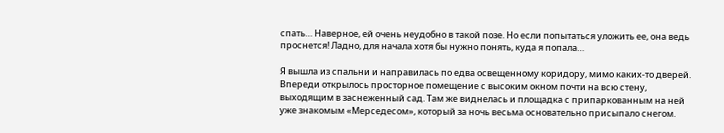спать… Наверное, ей очень неудобно в такой позе. Но если попытаться уложить ее, она ведь проснется! Ладно, для начала хотя бы нужно понять, куда я попала…

Я вышла из спальни и направилась по едва освещенному коридору, мимо каких-то дверей. Впереди открылось просторное помещение с высоким окном почти на всю стену, выходящим в заснеженный сад. Там же виднелась и площадка с припаркованным на ней уже знакомым «Мерседесом», который за ночь весьма основательно присыпало снегом.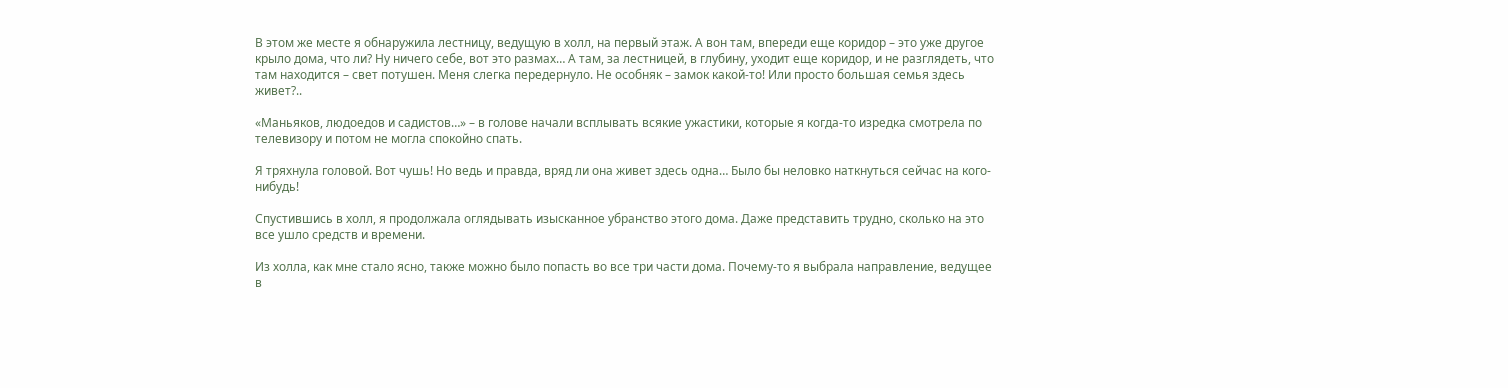В этом же месте я обнаружила лестницу, ведущую в холл, на первый этаж. А вон там, впереди еще коридор – это уже другое крыло дома, что ли? Ну ничего себе, вот это размах… А там, за лестницей, в глубину, уходит еще коридор, и не разглядеть, что там находится – свет потушен. Меня слегка передернуло. Не особняк – замок какой-то! Или просто большая семья здесь живет?..

«Маньяков, людоедов и садистов…» – в голове начали всплывать всякие ужастики, которые я когда-то изредка смотрела по телевизору и потом не могла спокойно спать.

Я тряхнула головой. Вот чушь! Но ведь и правда, вряд ли она живет здесь одна… Было бы неловко наткнуться сейчас на кого-нибудь!

Спустившись в холл, я продолжала оглядывать изысканное убранство этого дома. Даже представить трудно, сколько на это все ушло средств и времени.

Из холла, как мне стало ясно, также можно было попасть во все три части дома. Почему-то я выбрала направление, ведущее в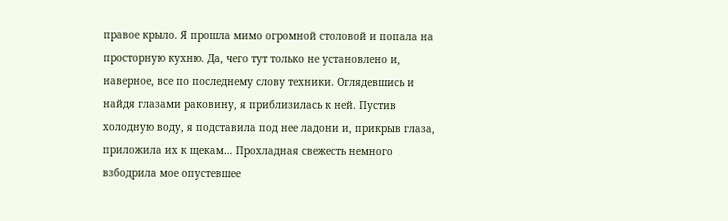правое крыло. Я прошла мимо огромной столовой и попала на просторную кухню. Да, чего тут только не установлено и, наверное, все по последнему слову техники. Оглядевшись и найдя глазами раковину, я приблизилась к ней. Пустив холодную воду, я подставила под нее ладони и, прикрыв глаза, приложила их к щекам… Прохладная свежесть немного взбодрила мое опустевшее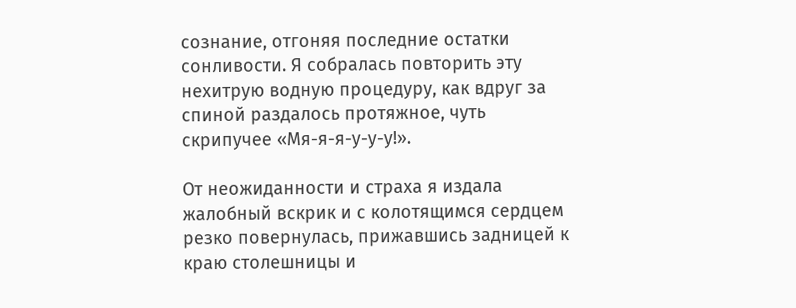сознание, отгоняя последние остатки сонливости. Я собралась повторить эту нехитрую водную процедуру, как вдруг за спиной раздалось протяжное, чуть скрипучее «Мя-я-я-у-у-у!».

От неожиданности и страха я издала жалобный вскрик и с колотящимся сердцем резко повернулась, прижавшись задницей к краю столешницы и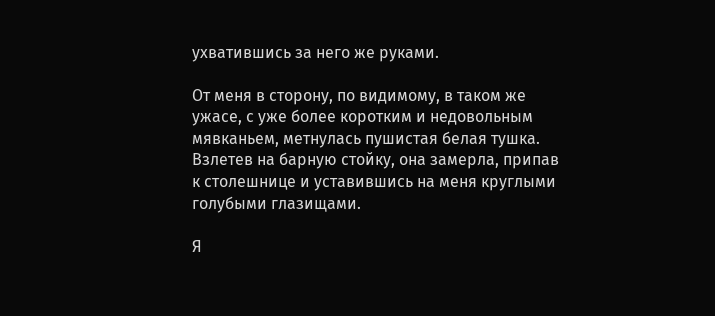ухватившись за него же руками.

От меня в сторону, по видимому, в таком же ужасе, с уже более коротким и недовольным мявканьем, метнулась пушистая белая тушка. Взлетев на барную стойку, она замерла, припав к столешнице и уставившись на меня круглыми голубыми глазищами.

Я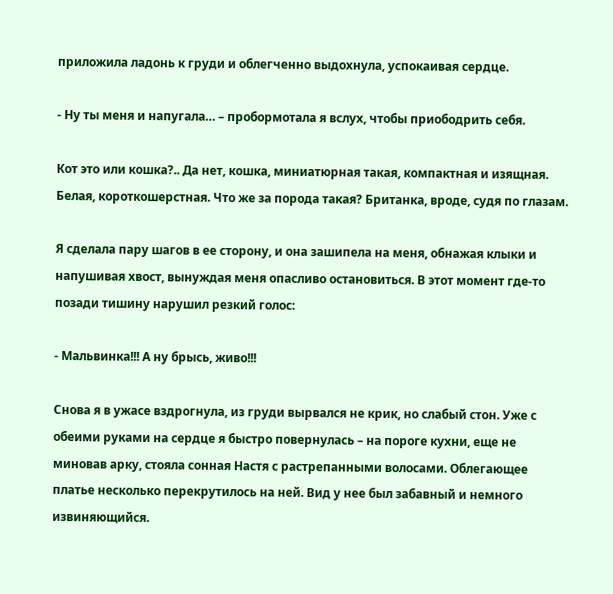приложила ладонь к груди и облегченно выдохнула, успокаивая сердце.

- Ну ты меня и напугала… – пробормотала я вслух, чтобы приободрить себя.

Кот это или кошка?.. Да нет, кошка, миниатюрная такая, компактная и изящная. Белая, короткошерстная. Что же за порода такая? Британка, вроде, судя по глазам.

Я сделала пару шагов в ее сторону, и она зашипела на меня, обнажая клыки и напушивая хвост, вынуждая меня опасливо остановиться. В этот момент где-то позади тишину нарушил резкий голос:

- Мальвинка!!! А ну брысь, живо!!!

Снова я в ужасе вздрогнула, из груди вырвался не крик, но слабый стон. Уже с обеими руками на сердце я быстро повернулась – на пороге кухни, еще не миновав арку, стояла сонная Настя с растрепанными волосами. Облегающее платье несколько перекрутилось на ней. Вид у нее был забавный и немного извиняющийся.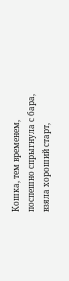Кошка, тем временем, поспешно спрыгнула с бара, взяла хороший старт,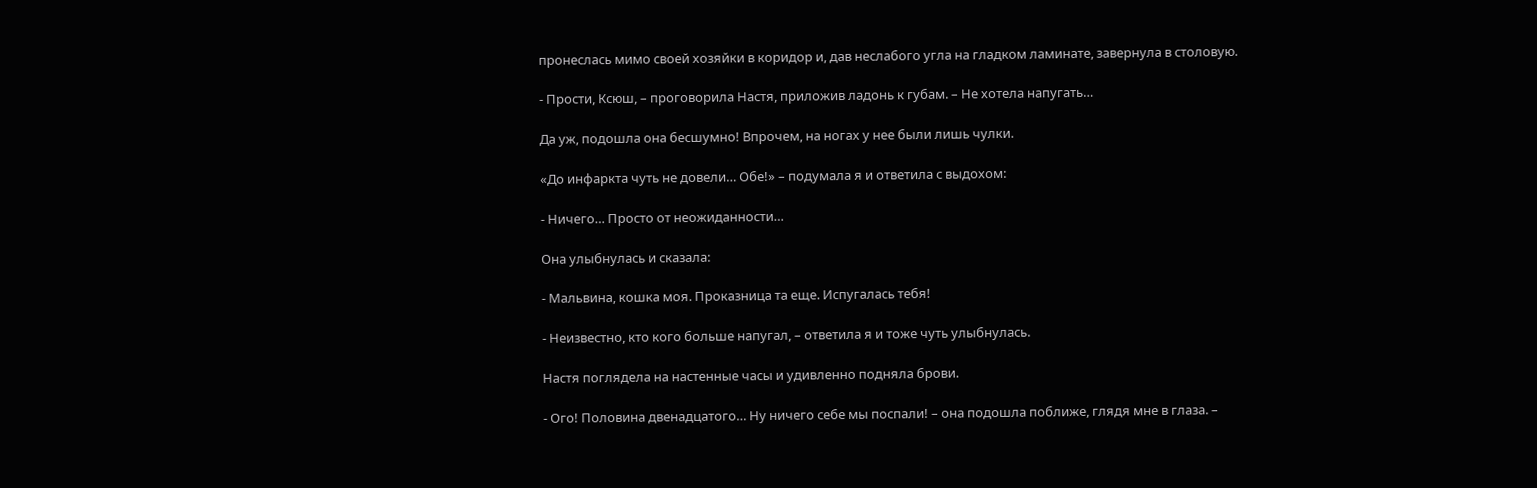пронеслась мимо своей хозяйки в коридор и, дав неслабого угла на гладком ламинате, завернула в столовую.

- Прости, Ксюш, – проговорила Настя, приложив ладонь к губам. – Не хотела напугать…

Да уж, подошла она бесшумно! Впрочем, на ногах у нее были лишь чулки.

«До инфаркта чуть не довели… Обе!» – подумала я и ответила с выдохом:

- Ничего… Просто от неожиданности…

Она улыбнулась и сказала:

- Мальвина, кошка моя. Проказница та еще. Испугалась тебя!

- Неизвестно, кто кого больше напугал, – ответила я и тоже чуть улыбнулась.

Настя поглядела на настенные часы и удивленно подняла брови.

- Ого! Половина двенадцатого… Ну ничего себе мы поспали! – она подошла поближе, глядя мне в глаза. –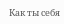Как ты себя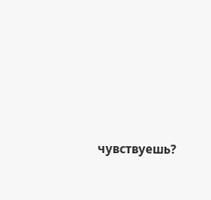чувствуешь?